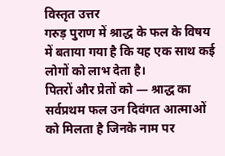विस्तृत उत्तर
गरुड़ पुराण में श्राद्ध के फल के विषय में बताया गया है कि यह एक साथ कई लोगों को लाभ देता है।
पितरों और प्रेतों को — श्राद्ध का सर्वप्रथम फल उन दिवंगत आत्माओं को मिलता है जिनके नाम पर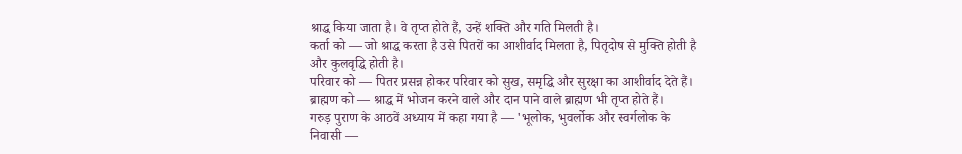श्राद्ध किया जाता है। वे तृप्त होते हैं, उन्हें शक्ति और गति मिलती है।
कर्ता को — जो श्राद्ध करता है उसे पितरों का आशीर्वाद मिलता है, पितृदोष से मुक्ति होती है और कुलवृद्धि होती है।
परिवार को — पितर प्रसन्न होकर परिवार को सुख, समृद्धि और सुरक्षा का आशीर्वाद देते हैं।
ब्राह्मण को — श्राद्ध में भोजन करने वाले और दान पाने वाले ब्राह्मण भी तृप्त होते हैं।
गरुड़ पुराण के आठवें अध्याय में कहा गया है — 'भूलोक, भुवर्लोक और स्वर्गलोक के निवासी —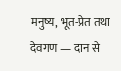मनुष्य, भूत-प्रेत तथा देवगण — दान से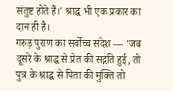संतुष्ट होते हैं।' श्राद्ध भी एक प्रकार का दान ही है।
गरुड़ पुराण का सर्वोच्च संदेश — 'जब दूसरे के श्राद्ध से प्रेत की सद्गति हुई, तो पुत्र के श्राद्ध से पिता की मुक्ति तो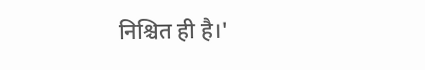निश्चित ही है।'